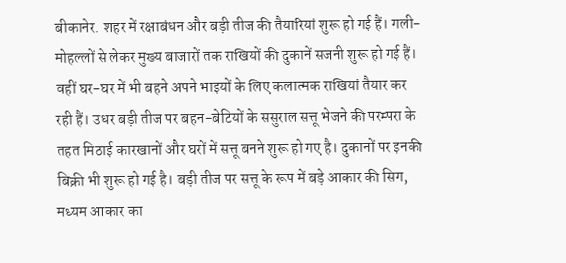बीकानेर. शहर में रक्षाबंधन और बड़ी तीज की तैयारियां शुरू हो गई हैं। गली-मोहल्लों से लेकर मुख्य बाजारों तक राखियों की दुकानें सजनी शुरू हो गई हैं। वहीं घर-घर में भी बहने अपने भाइयों के लिए कलात्मक राखियां तैयार कर रही हैं। उधर बड़ी तीज पर बहन-बेटियों के ससुराल सत्तू भेजने की परम्परा के तहत मिठाई कारखानों और घरों में सत्तू बनने शुरू हो गए है। दुकानों पर इनकी बिक्री भी शुरू हो गई है। बड़ी तीज पर सत्तू के रूप में बड़े आकार की सिग, मध्यम आकार का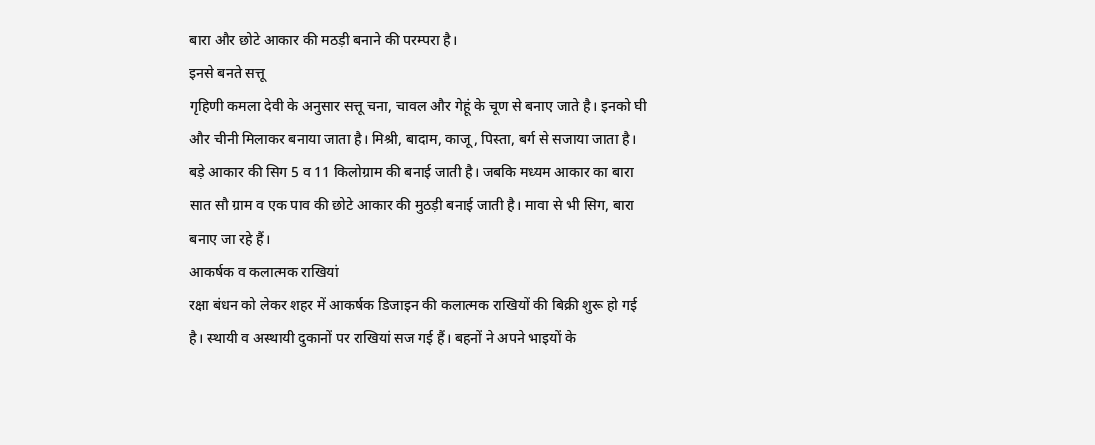बारा और छोटे आकार की मठड़ी बनाने की परम्परा है।
इनसे बनते सत्तू
गृहिणी कमला देवी के अनुसार सत्तू चना, चावल और गेहूं के चूण से बनाए जाते है। इनको घी और चीनी मिलाकर बनाया जाता है। मिश्री, बादाम, काजू, पिस्ता, बर्ग से सजाया जाता है। बड़े आकार की सिग 5 व 11 किलोग्राम की बनाई जाती है। जबकि मध्यम आकार का बारा सात सौ ग्राम व एक पाव की छोटे आकार की मुठड़ी बनाई जाती है। मावा से भी सिग, बारा बनाए जा रहे हैं।
आकर्षक व कलात्मक राखियां
रक्षा बंधन को लेकर शहर में आकर्षक डिजाइन की कलात्मक राखियों की बिक्री शुरू हो गई है। स्थायी व अस्थायी दुकानों पर राखियां सज गई हैं। बहनों ने अपने भाइयों के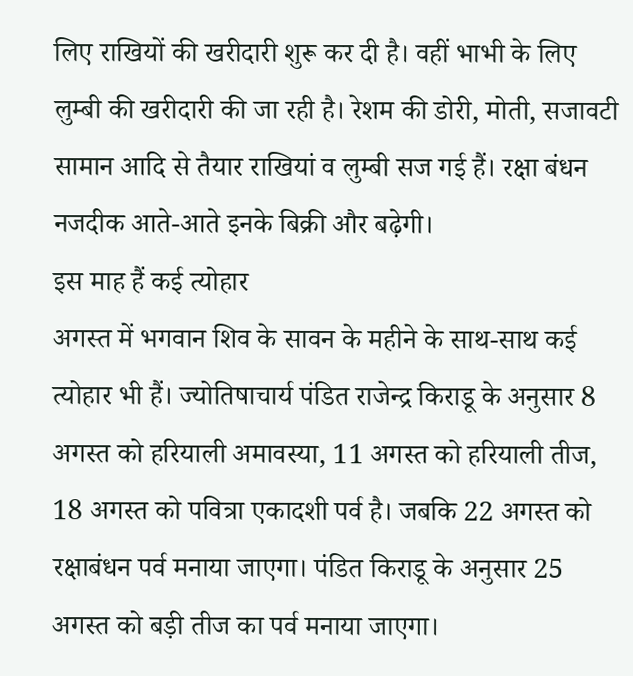लिए राखियों की खरीदारी शुरू कर दी है। वहीं भाभी के लिए लुम्बी की खरीदारी की जा रही है। रेशम की डोरी, मोती, सजावटी सामान आदि से तैयार राखियां व लुम्बी सज गई हैं। रक्षा बंधन नजदीक आते-आते इनके बिक्री और बढ़ेगी।
इस माह हैं कई त्योहार
अगस्त में भगवान शिव के सावन के महीने के साथ-साथ कई त्योहार भी हैं। ज्योतिषाचार्य पंडित राजेन्द्र किराडू के अनुसार 8 अगस्त को हरियाली अमावस्या, 11 अगस्त को हरियाली तीज, 18 अगस्त को पवित्रा एकादशी पर्व है। जबकि 22 अगस्त को रक्षाबंधन पर्व मनाया जाएगा। पंडित किराडू के अनुसार 25 अगस्त को बड़ी तीज का पर्व मनाया जाएगा।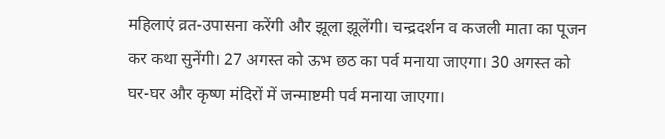महिलाएं व्रत-उपासना करेंगी और झूला झूलेंगी। चन्द्रदर्शन व कजली माता का पूजन कर कथा सुनेंगी। 27 अगस्त को ऊभ छठ का पर्व मनाया जाएगा। 30 अगस्त को घर-घर और कृष्ण मंदिरों में जन्माष्टमी पर्व मनाया जाएगा।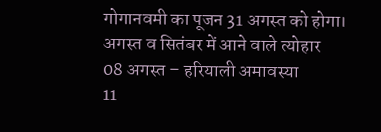गोगानवमी का पूजन 31 अगस्त को होगा।
अगस्त व सितंबर में आने वाले त्योहार
08 अगस्त – हरियाली अमावस्या
11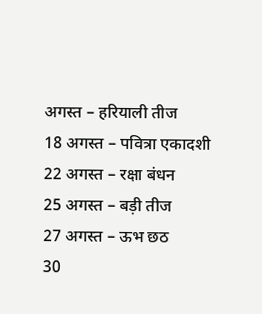अगस्त – हरियाली तीज
18 अगस्त – पवित्रा एकादशी
22 अगस्त – रक्षा बंधन
25 अगस्त – बड़ी तीज
27 अगस्त – ऊभ छठ
30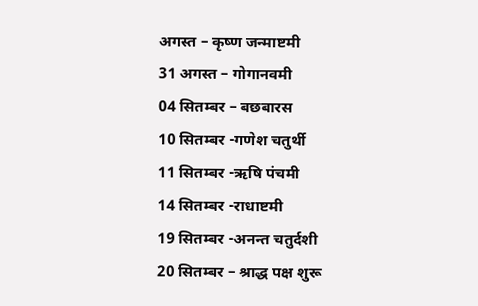अगस्त – कृष्ण जन्माष्टमी
31 अगस्त – गोगानवमी
04 सितम्बर – बछबारस
10 सितम्बर -गणेश चतुर्थी
11 सितम्बर -ऋषि पंचमी
14 सितम्बर -राधाष्टमी
19 सितम्बर -अनन्त चतुर्दशी
20 सितम्बर – श्राद्ध पक्ष शुरू